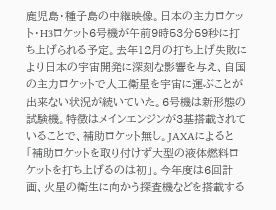鹿児島・種子島の中継映像。日本の主力ロケット・H3ロケット6号機が午前9時53分59秒に打ち上げられる予定。去年12月の打ち上げ失敗により日本の宇宙開発に深刻な影響を与え、自国の主力ロケットで人工衛星を宇宙に運ぶことが出来ない状況が続いていた。6号機は新形態の試験機。特徴はメインエンジンが3基搭載されていることで、補助ロケット無し。JAXAによると「補助ロケットを取り付けず大型の液体燃料ロケットを打ち上げるのは初」。今年度は6回計画、火星の衛生に向かう探査機などを搭載する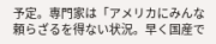予定。専門家は「アメリカにみんな頼らざるを得ない状況。早く国産で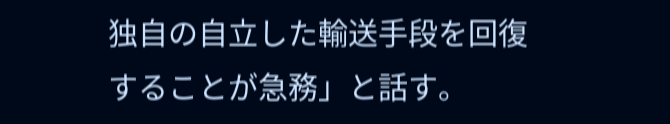独自の自立した輸送手段を回復することが急務」と話す。